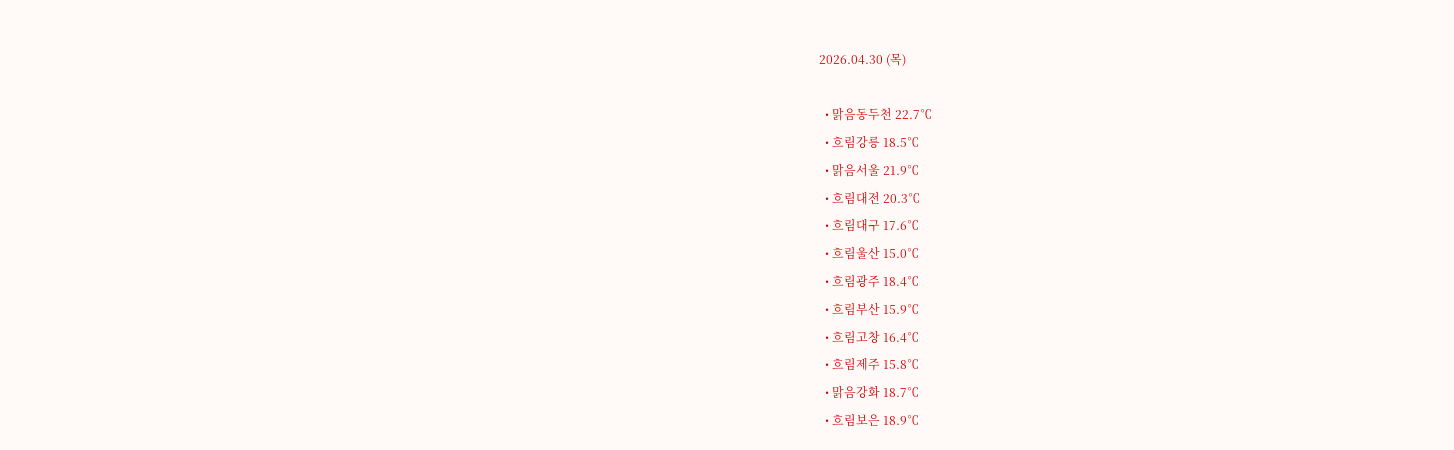2026.04.30 (목)

  • 맑음동두천 22.7℃
  • 흐림강릉 18.5℃
  • 맑음서울 21.9℃
  • 흐림대전 20.3℃
  • 흐림대구 17.6℃
  • 흐림울산 15.0℃
  • 흐림광주 18.4℃
  • 흐림부산 15.9℃
  • 흐림고창 16.4℃
  • 흐림제주 15.8℃
  • 맑음강화 18.7℃
  • 흐림보은 18.9℃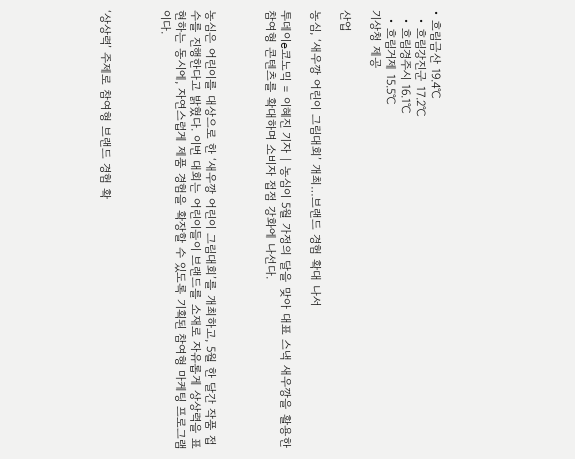• 흐림금산 19.4℃
  • 흐림강진군 17.2℃
  • 흐림경주시 16.1℃
  • 흐림거제 15.5℃
기상청 제공

산업

농심, ‘새우깡 어린이 그림대회’ 개최…브랜드 경험 확대 나서

투데이e코노믹 = 이혜진 기자 | 농심이 5월 가정의 달을 맞아 대표 스낵 새우깡을 활용한 참여형 콘텐츠를 확대하며 소비자 접점 강화에 나선다.



농심은 어린이를 대상으로 한 ‘새우깡 어린이 그림대회’를 개최하고, 5월 한 달간 작품 접수를 진행한다고 밝혔다. 이번 대회는 어린이들이 브랜드를 소재로 자유롭게 상상력을 표현하는 동시에, 자연스럽게 제품 경험을 확장할 수 있도록 기획된 참여형 마케팅 프로그램이다.



‘상상력’ 주제로 참여형 브랜드 경험 확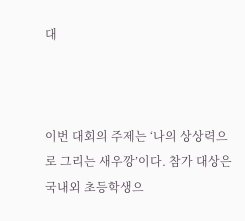대



이번 대회의 주제는 ‘나의 상상력으로 그리는 새우깡’이다. 참가 대상은 국내외 초등학생으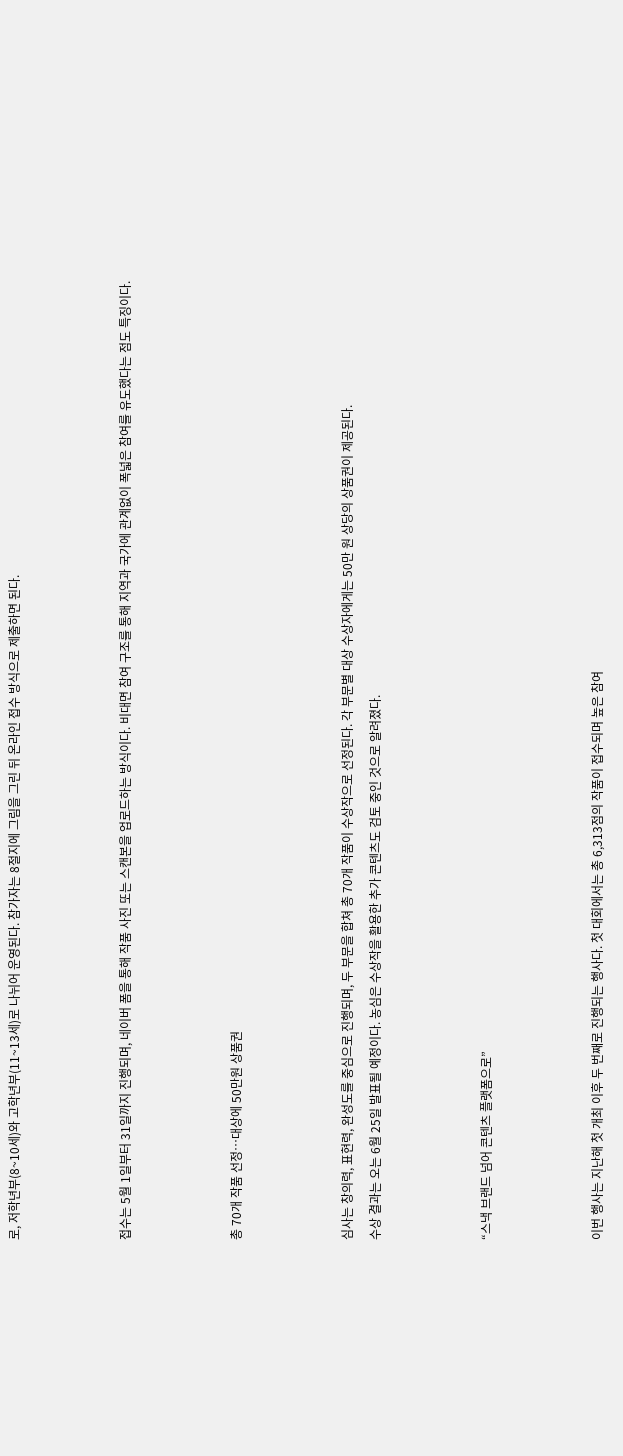로, 저학년부(8~10세)와 고학년부(11~13세)로 나뉘어 운영된다. 참가자는 8절지에 그림을 그린 뒤 온라인 접수 방식으로 제출하면 된다.



접수는 5월 1일부터 31일까지 진행되며, 네이버 폼을 통해 작품 사진 또는 스캔본을 업로드하는 방식이다. 비대면 참여 구조를 통해 지역과 국가에 관계없이 폭넓은 참여를 유도했다는 점도 특징이다.



총 70개 작품 선정…대상에 50만원 상품권



심사는 창의력, 표현력, 완성도를 중심으로 진행되며, 두 부문을 합쳐 총 70개 작품이 수상작으로 선정된다. 각 부문별 대상 수상자에게는 50만 원 상당의 상품권이 제공된다.
수상 결과는 오는 6월 25일 발표될 예정이다. 농심은 수상작을 활용한 추가 콘텐츠도 검토 중인 것으로 알려졌다.



“스낵 브랜드 넘어 콘텐츠 플랫폼으로”



이번 행사는 지난해 첫 개최 이후 두 번째로 진행되는 행사다. 첫 대회에서는 총 6,313점의 작품이 접수되며 높은 참여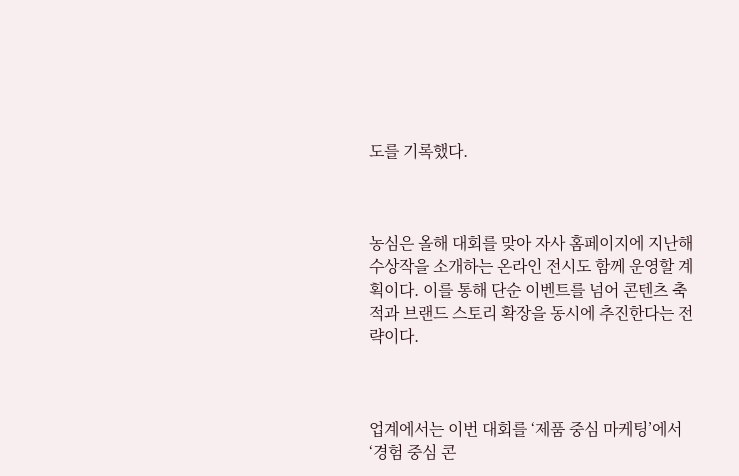도를 기록했다.



농심은 올해 대회를 맞아 자사 홈페이지에 지난해 수상작을 소개하는 온라인 전시도 함께 운영할 계획이다. 이를 통해 단순 이벤트를 넘어 콘텐츠 축적과 브랜드 스토리 확장을 동시에 추진한다는 전략이다.



업계에서는 이번 대회를 ‘제품 중심 마케팅’에서 ‘경험 중심 콘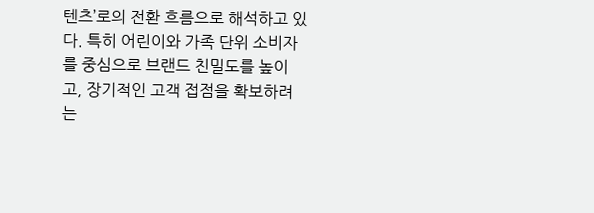텐츠’로의 전환 흐름으로 해석하고 있다. 특히 어린이와 가족 단위 소비자를 중심으로 브랜드 친밀도를 높이고, 장기적인 고객 접점을 확보하려는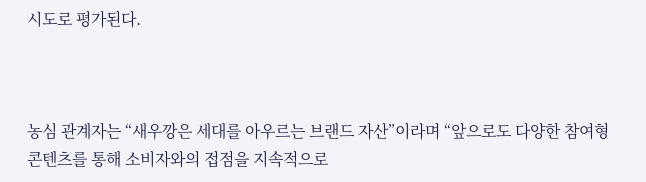시도로 평가된다.



농심 관계자는 “새우깡은 세대를 아우르는 브랜드 자산”이라며 “앞으로도 다양한 참여형 콘텐츠를 통해 소비자와의 접점을 지속적으로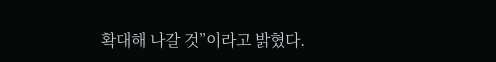확대해 나갈 것”이라고 밝혔다.